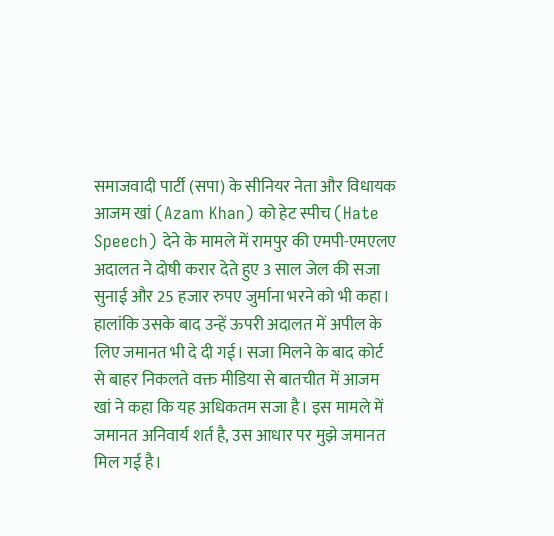समाजवादी पार्टी (सपा) के सीनियर नेता और विधायक आजम खां (Azam Khan) को हेट स्पीच (Hate Speech) देने के मामले में रामपुर की एमपी-एमएलए अदालत ने दोषी करार देते हुए 3 साल जेल की सजा सुनाई और 25 हजार रुपए जुर्माना भरने को भी कहा। हालांकि उसके बाद उन्हें ऊपरी अदालत में अपील के लिए जमानत भी दे दी गई। सजा मिलने के बाद कोर्ट से बाहर निकलते वक्त मीडिया से बातचीत में आजम खां ने कहा कि यह अधिकतम सजा है। इस मामले में जमानत अनिवार्य शर्त है, उस आधार पर मुझे जमानत मिल गई है।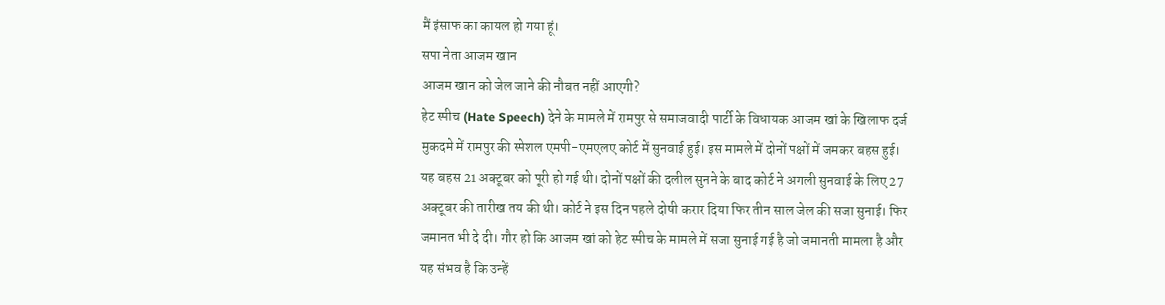मैं इंसाफ का कायल हो गया हूं।
सपा नेता आजम खान
आजम खान को जेल जाने की नौबत नहीं आएगी?
हेट स्पीच (Hate Speech) देने के मामले में रामपुर से समाजवादी पार्टी के विधायक आजम खां के खिलाफ दर्ज मुकदमे में रामपुर की स्पेशल एमपी-एमएलए कोर्ट में सुनवाई हुई। इस मामले में दोनों पक्षों में जमकर बहस हुई। यह बहस 21 अक्टूबर को पूरी हो गई थी। दोनों पक्षों की दलील सुनने के बाद कोर्ट ने अगली सुनवाई के लिए 27 अक्टूबर की तारीख तय की थी। कोर्ट ने इस दिन पहले दोषी करार दिया फिर तीन साल जेल की सजा सुनाई। फिर जमानत भी दे दी। गौर हो कि आजम खां को हेट स्पीच के मामले में सजा सुनाई गई है जो जमानती मामला है और यह संभव है कि उन्हें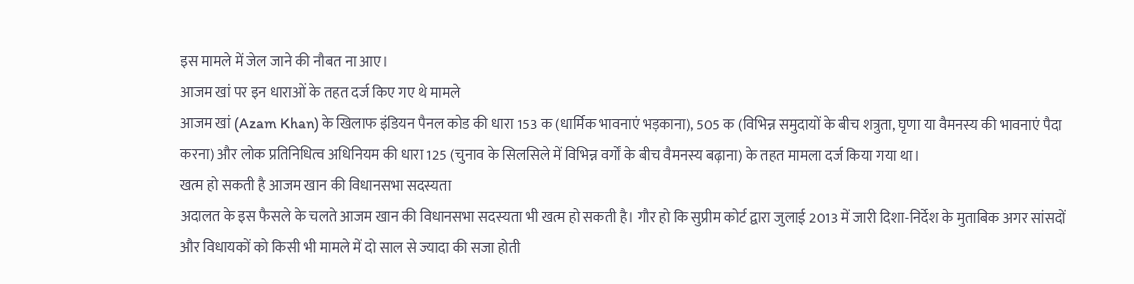इस मामले में जेल जाने की नौबत ना आए।
आजम खां पर इन धाराओं के तहत दर्ज किए गए थे मामले
आजम खां (Azam Khan) के खिलाफ इंडियन पैनल कोड की धारा 153 क (धार्मिक भावनाएं भड़काना), 505 क (विभिन्न समुदायों के बीच शत्रुता, घृणा या वैमनस्य की भावनाएं पैदा करना) और लोक प्रतिनिधित्व अधिनियम की धारा 125 (चुनाव के सिलसिले में विभिन्न वर्गों के बीच वैमनस्य बढ़ाना) के तहत मामला दर्ज किया गया था।
खत्म हो सकती है आजम खान की विधानसभा सदस्यता
अदालत के इस फैसले के चलते आजम खान की विधानसभा सदस्यता भी खत्म हो सकती है। गौर हो कि सुप्रीम कोर्ट द्वारा जुलाई 2013 में जारी दिशा-निर्देश के मुताबिक अगर सांसदों और विधायकों को किसी भी मामले में दो साल से ज्यादा की सजा होती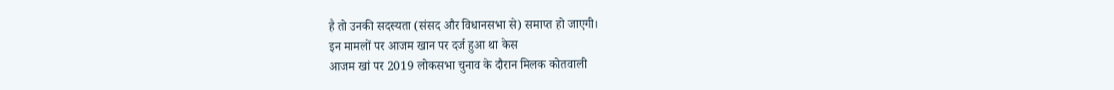है तो उनकी सदस्यता (संसद और विधानसभा से) समाप्त हो जाएगी।
इन मामलों पर आजम खान पर दर्ज हुआ था केस
आजम खां पर 2019 लोकसभा चुनाव के दौरान मिलक कोतवाली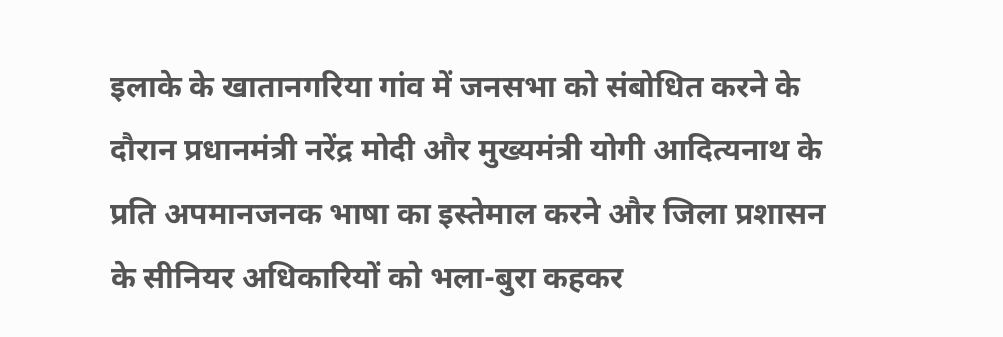इलाके के खातानगरिया गांव में जनसभा को संबोधित करने के दौरान प्रधानमंत्री नरेंद्र मोदी और मुख्यमंत्री योगी आदित्यनाथ के प्रति अपमानजनक भाषा का इस्तेमाल करने और जिला प्रशासन के सीनियर अधिकारियों को भला-बुरा कहकर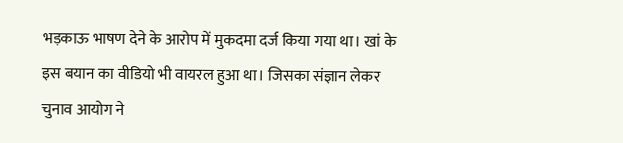भड़काऊ भाषण देने के आरोप में मुकदमा दर्ज किया गया था। खां के इस बयान का वीडियो भी वायरल हुआ था। जिसका संज्ञान लेकर चुनाव आयोग ने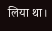लिया था।